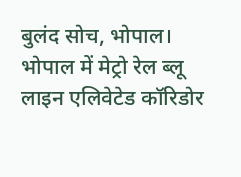बुलंद सोच, भोपाल।
भोपाल में मेट्रो रेल ब्लू लाइन एलिवेटेड कॉरिडोर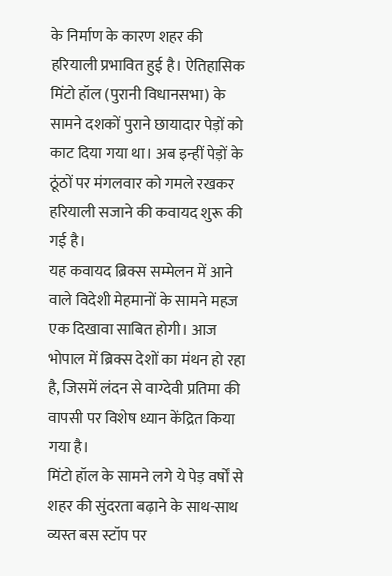के निर्माण के कारण शहर की हरियाली प्रभावित हुई है। ऐतिहासिक मिंटो हॉल (पुरानी विधानसभा) के सामने दशकों पुराने छायादार पेड़ों को काट दिया गया था। अब इन्हीं पेड़ों के ठूंठों पर मंगलवार को गमले रखकर हरियाली सजाने की कवायद शुरू की गई है।
यह कवायद ब्रिक्स सम्मेलन में आने वाले विदेशी मेहमानों के सामने महज एक दिखावा साबित होगी। आज भोपाल में ब्रिक्स देशों का मंथन हो रहा है, जिसमें लंदन से वाग्देवी प्रतिमा की वापसी पर विशेष ध्यान केंद्रित किया गया है।
मिंटो हॉल के सामने लगे ये पेड़ वर्षों से शहर की सुंदरता बढ़ाने के साथ-साथ व्यस्त बस स्टॉप पर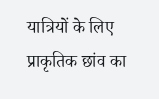यात्रियों के लिए प्राकृतिक छांव का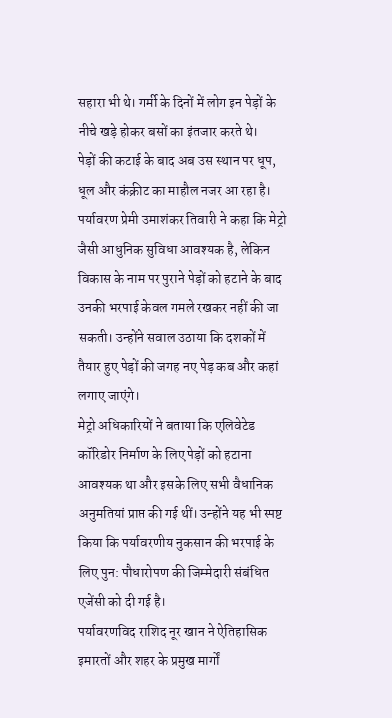सहारा भी थे। गर्मी के दिनों में लोग इन पेड़ों के नीचे खड़े होकर बसों का इंतजार करते थे।
पेड़ों की कटाई के बाद अब उस स्थान पर धूप, धूल और कंक्रीट का माहौल नजर आ रहा है।
पर्यावरण प्रेमी उमाशंकर तिवारी ने कहा कि मेट्रो जैसी आधुनिक सुविधा आवश्यक है, लेकिन विकास के नाम पर पुराने पेड़ों को हटाने के बाद उनकी भरपाई केवल गमले रखकर नहीं की जा सकती। उन्होंने सवाल उठाया कि दशकों में तैयार हुए पेड़ों की जगह नए पेड़ कब और कहां लगाए जाएंगे।
मेट्रो अधिकारियों ने बताया कि एलिवेटेड कॉरिडोर निर्माण के लिए पेड़ों को हटाना आवश्यक था और इसके लिए सभी वैधानिक अनुमतियां प्राप्त की गई थीं। उन्होंने यह भी स्पष्ट किया कि पर्यावरणीय नुकसान की भरपाई के लिए पुन: पौधारोपण की जिम्मेदारी संबंधित एजेंसी को दी गई है।
पर्यावरणविद राशिद नूर खान ने ऐतिहासिक इमारतों और शहर के प्रमुख मार्गों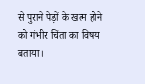से पुराने पेड़ों के खत्म होने को गंभीर चिंता का विषय बताया।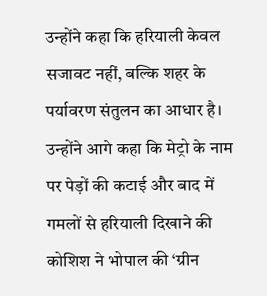उन्होंने कहा कि हरियाली केवल सजावट नहीं, बल्कि शहर के पर्यावरण संतुलन का आधार है। उन्होंने आगे कहा कि मेट्रो के नाम पर पेड़ों की कटाई और बाद में गमलों से हरियाली दिखाने की कोशिश ने भोपाल की ‘ग्रीन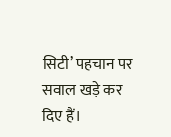सिटी’ पहचान पर सवाल खड़े कर दिए हैं।